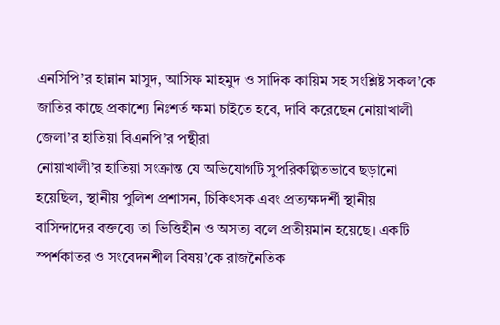এনসিপি’র হান্নান মাসুদ, আসিফ মাহমুদ ও সাদিক কায়িম সহ সংশ্লিষ্ট সকল’কে জাতির কাছে প্রকাশ্যে নিঃশর্ত ক্ষমা চাইতে হবে, দাবি করেছেন নোয়াখালী জেলা’র হাতিয়া বিএনপি’র পন্থীরা
নোয়াখালী’র হাতিয়া সংক্রান্ত যে অভিযোগটি সুপরিকল্পিতভাবে ছড়ানো হয়েছিল, স্থানীয় পুলিশ প্রশাসন, চিকিৎসক এবং প্রত্যক্ষদর্শী স্থানীয় বাসিন্দাদের বক্তব্যে তা ভিত্তিহীন ও অসত্য বলে প্রতীয়মান হয়েছে। একটি স্পর্শকাতর ও সংবেদনশীল বিষয়’কে রাজনৈতিক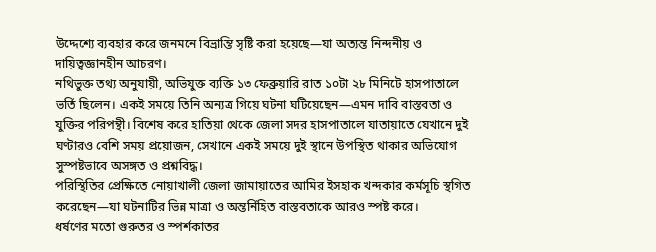উদ্দেশ্যে ব্যবহার করে জনমনে বিভ্রান্তি সৃষ্টি করা হয়েছে—যা অত্যন্ত নিন্দনীয় ও দায়িত্বজ্ঞানহীন আচরণ।
নথিভুক্ত তথ্য অনুযায়ী, অভিযুক্ত ব্যক্তি ১৩ ফেব্রুয়ারি রাত ১০টা ২৮ মিনিটে হাসপাতালে ভর্তি ছিলেন। একই সময়ে তিনি অন্যত্র গিয়ে ঘটনা ঘটিয়েছেন—এমন দাবি বাস্তবতা ও যুক্তির পরিপন্থী। বিশেষ করে হাতিয়া থেকে জেলা সদর হাসপাতালে যাতায়াতে যেখানে দুই ঘণ্টারও বেশি সময় প্রয়োজন, সেখানে একই সময়ে দুই স্থানে উপস্থিত থাকার অভিযোগ সুস্পষ্টভাবে অসঙ্গত ও প্রশ্নবিদ্ধ।
পরিস্থিতির প্রেক্ষিতে নোয়াখালী জেলা জামায়াতের আমির ইসহাক খন্দকার কর্মসূচি স্থগিত করেছেন—যা ঘটনাটির ভিন্ন মাত্রা ও অন্তর্নিহিত বাস্তবতাকে আরও স্পষ্ট করে।
ধর্ষণের মতো গুরুতর ও স্পর্শকাতর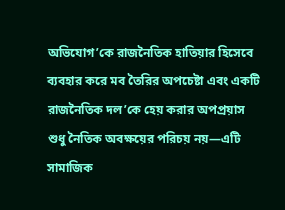অভিযোগ’কে রাজনৈতিক হাতিয়ার হিসেবে ব্যবহার করে মব তৈরির অপচেষ্টা এবং একটি রাজনৈতিক দল’কে হেয় করার অপপ্রয়াস শুধু নৈতিক অবক্ষয়ের পরিচয় নয়—এটি সামাজিক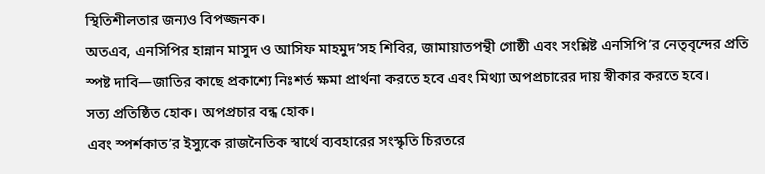স্থিতিশীলতার জন্যও বিপজ্জনক।
অতএব, এনসিপির হান্নান মাসুদ ও আসিফ মাহমুদ’সহ শিবির, জামায়াতপন্থী গোষ্ঠী এবং সংশ্লিষ্ট এনসিপি’র নেতৃবৃন্দের প্রতি স্পষ্ট দাবি—জাতির কাছে প্রকাশ্যে নিঃশর্ত ক্ষমা প্রার্থনা করতে হবে এবং মিথ্যা অপপ্রচারের দায় স্বীকার করতে হবে।
সত্য প্রতিষ্ঠিত হোক। অপপ্রচার বন্ধ হোক।
এবং স্পর্শকাত’র ইস্যুকে রাজনৈতিক স্বার্থে ব্যবহারের সংস্কৃতি চিরতরে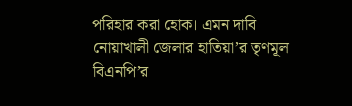পরিহার করা হোক। এমন দাবি নোয়াখালী জেলার হাতিয়া’র তৃণমূল বিএনপি’র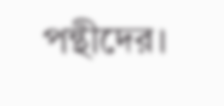পন্থীদের।